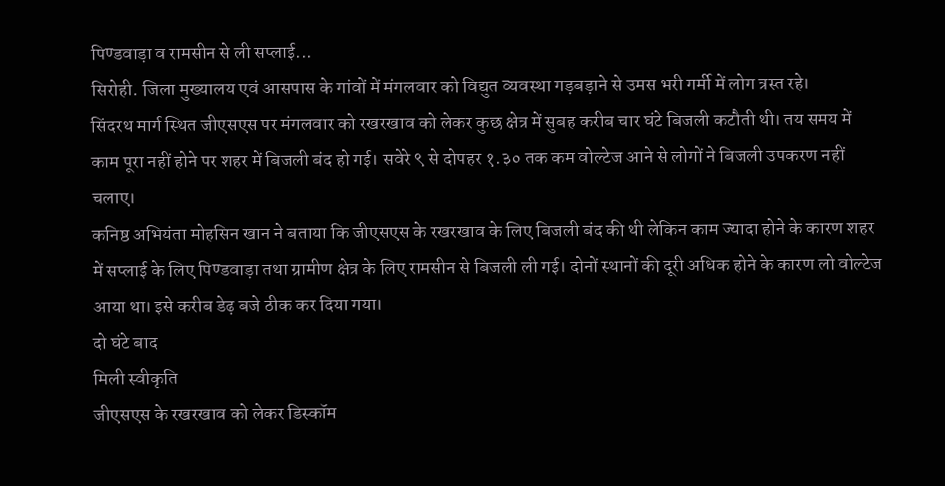पिण्डवाड़ा व रामसीन से ली सप्लाई...
सिरोही. जिला मुख्यालय एवं आसपास के गांवों में मंगलवार को विद्युत व्यवस्था गड़बड़ाने से उमस भरी गर्मी में लोग त्रस्त रहे।
सिंदरथ मार्ग स्थित जीएसएस पर मंगलवार को रखरखाव को लेकर कुछ क्षेत्र में सुबह करीब चार घंटे बिजली कटौती थी। तय समय में काम पूरा नहीं होने पर शहर में बिजली बंद हो गई। सवेरे ९ से दोपहर १.३० तक कम वोल्टेज आने से लोगों ने बिजली उपकरण नहीं चलाए।
कनिष्ठ अभियंता मोहसिन खान ने बताया कि जीएसएस के रखरखाव के लिए बिजली बंद की थी लेकिन काम ज्यादा होने के कारण शहर में सप्लाई के लिए पिण्डवाड़ा तथा ग्रामीण क्षेत्र के लिए रामसीन से बिजली ली गई। दोनों स्थानों की दूरी अधिक होने के कारण लो वोल्टेज आया था। इसे करीब डेढ़ बजे ठीक कर दिया गया।
दो घंटे बाद
मिली स्वीकृति
जीएसएस के रखरखाव को लेकर डिस्कॉम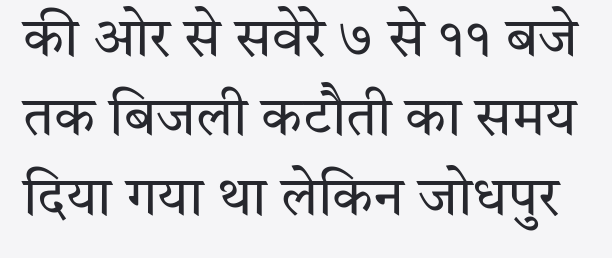की ओर से सवेरे ७ से ११ बजे तक बिजली कटौती का समय दिया गया था लेकिन जोधपुर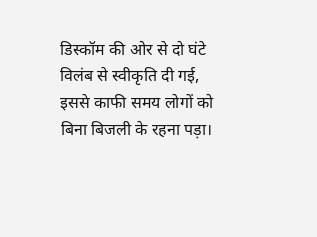डिस्कॉम की ओर से दो घंटे विलंब से स्वीकृति दी गई, इससे काफी समय लोगों को बिना बिजली के रहना पड़ा।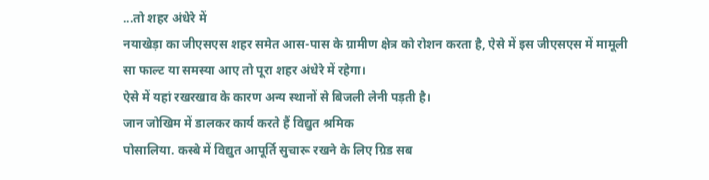...तो शहर अंधेरे में
नयाखेड़ा का जीएसएस शहर समेत आस-पास के ग्रामीण क्षेत्र को रोशन करता है, ऐसे में इस जीएसएस में मामूली सा फाल्ट या समस्या आए तो पूरा शहर अंधेरे में रहेगा।
ऐसे में यहां रखरखाव के कारण अन्य स्थानों से बिजली लेनी पड़ती है।
जान जोखिम में डालकर कार्य करते हैं विद्युत श्रमिक
पोसालिया. कस्बे में विद्युत आपूर्ति सुचारू रखने के लिए ग्रिड सब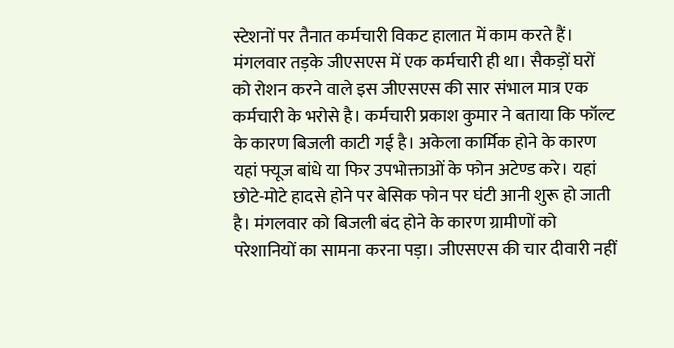स्टेशनों पर तैनात कर्मचारी विकट हालात में काम करते हैं। मंगलवार तड़के जीएसएस में एक कर्मचारी ही था। सैकड़ों घरों को रोशन करने वाले इस जीएसएस की सार संभाल मात्र एक कर्मचारी के भरोसे है। कर्मचारी प्रकाश कुमार ने बताया कि फॉल्ट के कारण बिजली काटी गई है। अकेला कार्मिक होने के कारण यहां फ्यूज बांधे या फिर उपभोक्ताओं के फोन अटेण्ड करे। यहां छोटे-मोटे हादसे होने पर बेसिक फोन पर घंटी आनी शुरू हो जाती है। मंगलवार को बिजली बंद होने के कारण ग्रामीणों को परेशानियों का सामना करना पड़ा। जीएसएस की चार दीवारी नहीं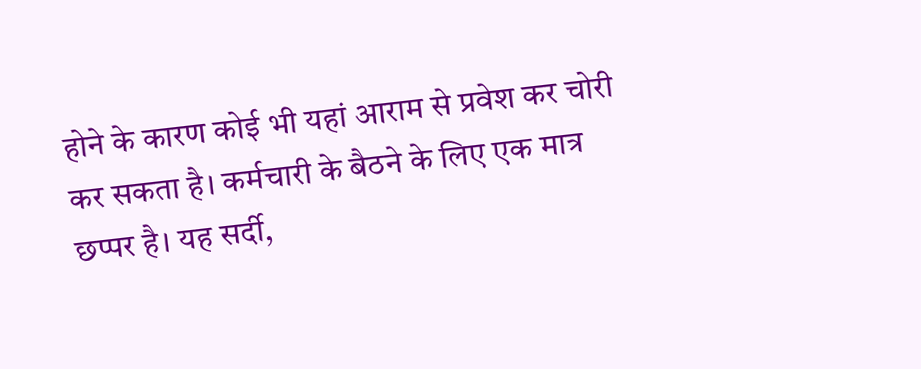होने के कारण कोई भी यहां आराम से प्रवेश कर चोरी कर सकता है। कर्मचारी के बैठने के लिए एक मात्र छप्पर है। यह सर्दी,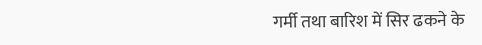गर्मी तथा बारिश में सिर ढकने के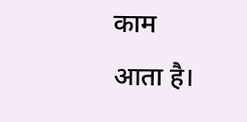काम
आता है।